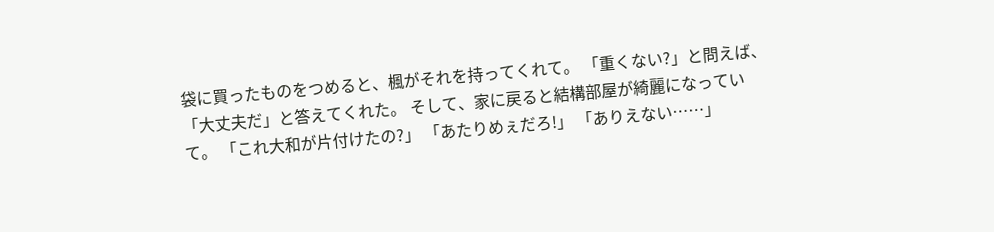袋に買ったものをつめると、楓がそれを持ってくれて。 「重くない?」と問えば、「大丈夫だ」と答えてくれた。 そして、家に戻ると結構部屋が綺麗になっていて。 「これ大和が片付けたの?」 「あたりめぇだろ!」 「ありえない……」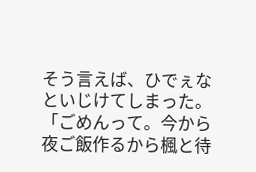そう言えば、ひでぇなといじけてしまった。 「ごめんって。今から夜ご飯作るから楓と待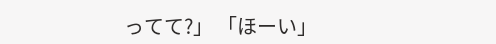ってて?」 「ほーい」